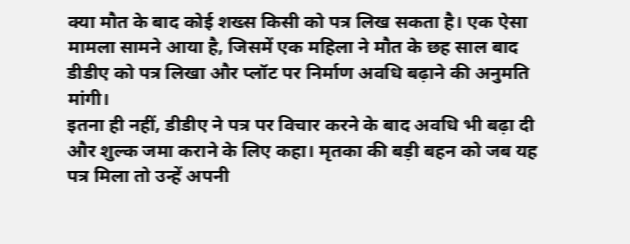क्या मौत के बाद कोई शख्स किसी को पत्र लिख सकता है। एक ऐसा मामला सामने आया है, जिसमें एक महिला ने मौत के छह साल बाद डीडीए को पत्र लिखा और प्लॉट पर निर्माण अवधि बढ़ाने की अनुमति मांगी।
इतना ही नहीं, डीडीए ने पत्र पर विचार करने के बाद अवधि भी बढ़ा दी और शुल्क जमा कराने के लिए कहा। मृतका की बड़ी बहन को जब यह पत्र मिला तो उन्हें अपनी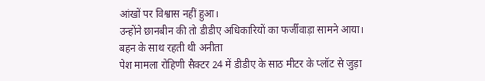आंखों पर विश्वास नहीं हुआ।
उन्होंने छानबीन की तो डीडीए अधिकारियों का फर्जीवाड़ा सामने आया।
बहन के साथ रहती थी अनीता
पेश मामला रोहिणी सैक्टर 24 में डीडीए के साठ मीटर के प्लॉट से जुड़ा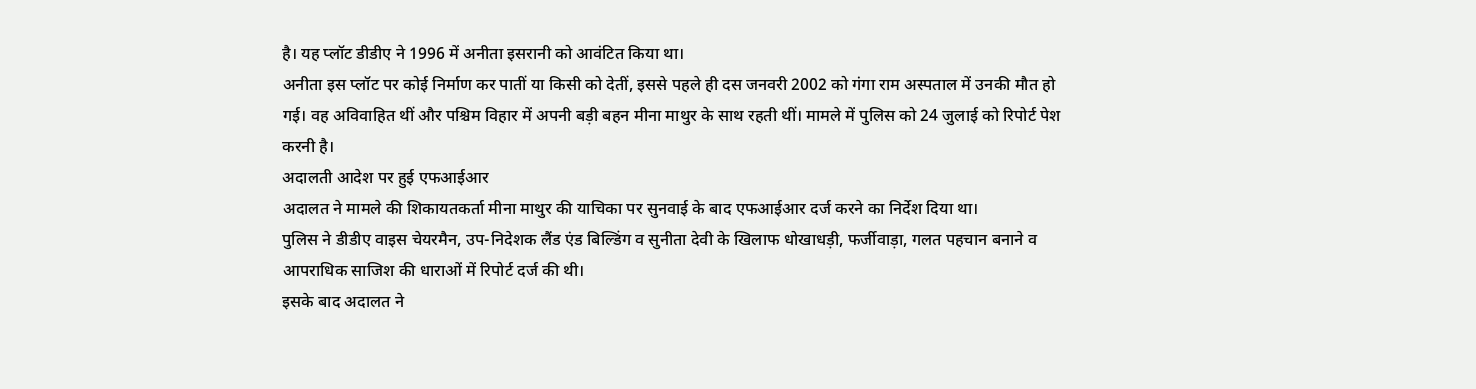है। यह प्लॉट डीडीए ने 1996 में अनीता इसरानी को आवंटित किया था।
अनीता इस प्लॉट पर कोई निर्माण कर पातीं या किसी को देतीं, इससे पहले ही दस जनवरी 2002 को गंगा राम अस्पताल में उनकी मौत हो गई। वह अविवाहित थीं और पश्चिम विहार में अपनी बड़ी बहन मीना माथुर के साथ रहती थीं। मामले में पुलिस को 24 जुलाई को रिपोर्ट पेश करनी है।
अदालती आदेश पर हुई एफआईआर
अदालत ने मामले की शिकायतकर्ता मीना माथुर की याचिका पर सुनवाई के बाद एफआईआर दर्ज करने का निर्देश दिया था।
पुलिस ने डीडीए वाइस चेयरमैन, उप-निदेशक लैंड एंड बिल्डिंग व सुनीता देवी के खिलाफ धोखाधड़ी, फर्जीवाड़ा, गलत पहचान बनाने व आपराधिक साजिश की धाराओं में रिपोर्ट दर्ज की थी।
इसके बाद अदालत ने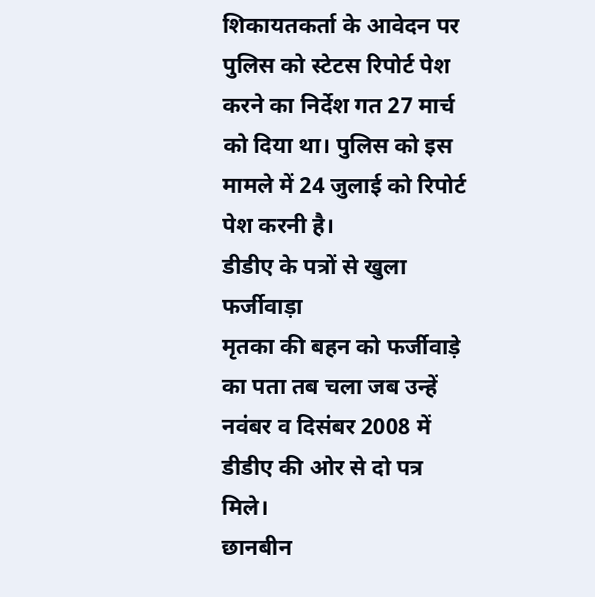शिकायतकर्ता के आवेदन पर पुलिस को स्टेटस रिपोर्ट पेश करने का निर्देश गत 27 मार्च को दिया था। पुलिस को इस मामले में 24 जुलाई को रिपोर्ट पेश करनी है।
डीडीए के पत्रों से खुला फर्जीवाड़ा
मृतका की बहन को फर्जीवाड़े का पता तब चला जब उन्हें नवंबर व दिसंबर 2008 में डीडीए की ओर से दो पत्र मिले।
छानबीन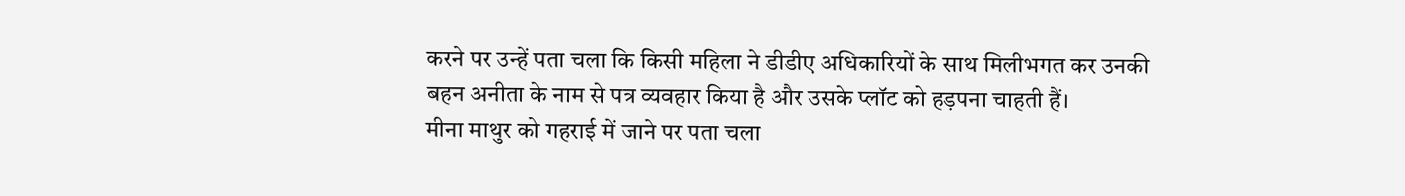करने पर उन्हें पता चला कि किसी महिला ने डीडीए अधिकारियों के साथ मिलीभगत कर उनकी बहन अनीता के नाम से पत्र व्यवहार किया है और उसके प्लॉट को हड़पना चाहती हैं।
मीना माथुर को गहराई में जाने पर पता चला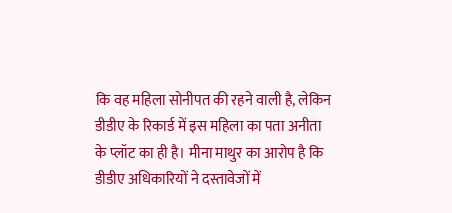कि वह महिला सोनीपत की रहने वाली है, लेकिन डीडीए के रिकार्ड में इस महिला का पता अनीता के प्लॉट का ही है। मीना माथुर का आरोप है कि डीडीए अधिकारियों ने दस्तावेजों में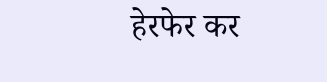हेरफेर कर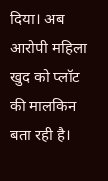दिया। अब आरोपी महिला खुद को प्लॉट की मालकिन बता रही है।